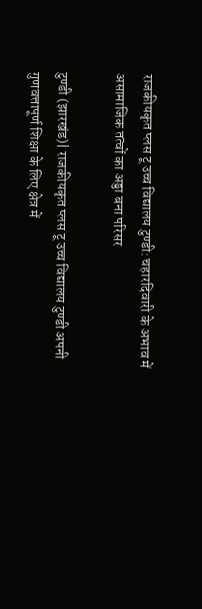राजकीयकृत प्लस टू उच्च विद्यालय टुण्डी: चहारदिवारी के अभाव में असामाजिक तत्वों का अड्डा बना परिसर

टुण्डी (झारखंड)| राजकीयकृत प्लस टू उच्च विद्यालय टुण्डी अपनी गुणवत्तापूर्ण शिक्षा के लिए क्षेत्र में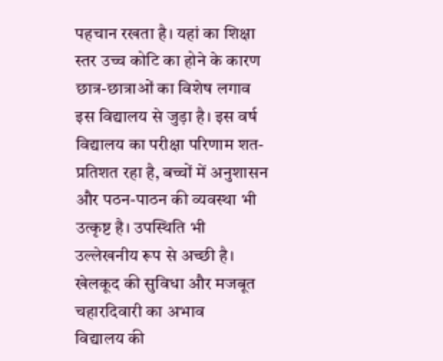पहचान रखता है। यहां का शिक्षा स्तर उच्च कोटि का होने के कारण छात्र-छात्राओं का विशेष लगाव इस विद्यालय से जुड़ा है। इस वर्ष विद्यालय का परीक्षा परिणाम शत-प्रतिशत रहा है, बच्चों में अनुशासन और पठन-पाठन की व्यवस्था भी उत्कृष्ट है। उपस्थिति भी उल्लेखनीय रूप से अच्छी है।
खेलकूद की सुविधा और मजबूत चहारदिवारी का अभाव
विद्यालय की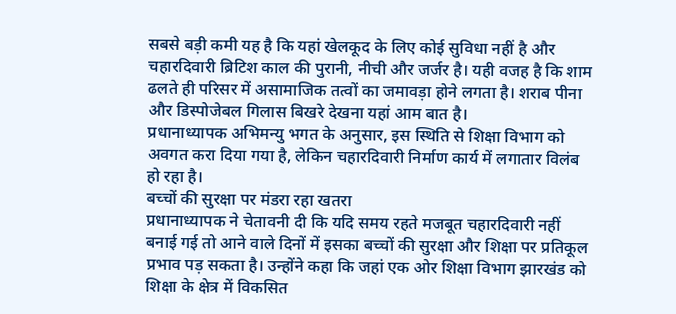सबसे बड़ी कमी यह है कि यहां खेलकूद के लिए कोई सुविधा नहीं है और चहारदिवारी ब्रिटिश काल की पुरानी, नीची और जर्जर है। यही वजह है कि शाम ढलते ही परिसर में असामाजिक तत्वों का जमावड़ा होने लगता है। शराब पीना और डिस्पोजेबल गिलास बिखरे देखना यहां आम बात है।
प्रधानाध्यापक अभिमन्यु भगत के अनुसार, इस स्थिति से शिक्षा विभाग को अवगत करा दिया गया है, लेकिन चहारदिवारी निर्माण कार्य में लगातार विलंब हो रहा है।
बच्चों की सुरक्षा पर मंडरा रहा खतरा
प्रधानाध्यापक ने चेतावनी दी कि यदि समय रहते मजबूत चहारदिवारी नहीं बनाई गई तो आने वाले दिनों में इसका बच्चों की सुरक्षा और शिक्षा पर प्रतिकूल प्रभाव पड़ सकता है। उन्होंने कहा कि जहां एक ओर शिक्षा विभाग झारखंड को शिक्षा के क्षेत्र में विकसित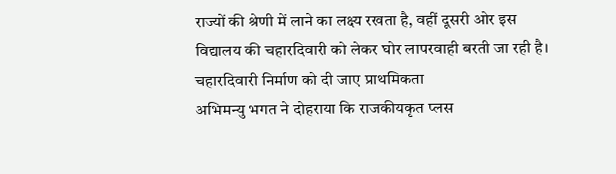राज्यों की श्रेणी में लाने का लक्ष्य रखता है, वहीं दूसरी ओर इस विद्यालय की चहारदिवारी को लेकर घोर लापरवाही बरती जा रही है।
चहारदिवारी निर्माण को दी जाए प्राथमिकता
अभिमन्यु भगत ने दोहराया कि राजकीयकृत प्लस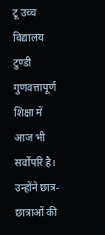टू उच्च विद्यालय टुण्डी गुणवत्तापूर्ण शिक्षा में आज भी सर्वोपरि है। उन्होंने छात्र-छात्राओं की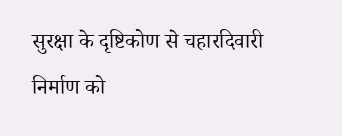सुरक्षा के दृष्टिकोण से चहारदिवारी निर्माण को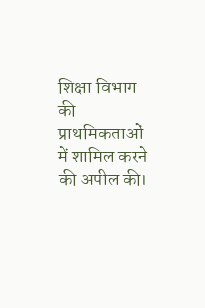शिक्षा विभाग की प्राथमिकताओं में शामिल करने की अपील की।